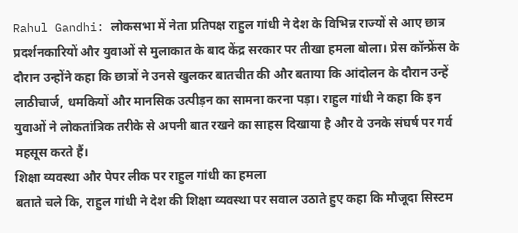Rahul Gandhi: लोकसभा में नेता प्रतिपक्ष राहुल गांधी ने देश के विभिन्न राज्यों से आए छात्र प्रदर्शनकारियों और युवाओं से मुलाकात के बाद केंद्र सरकार पर तीखा हमला बोला। प्रेस कॉन्फ्रेंस के दौरान उन्होंने कहा कि छात्रों ने उनसे खुलकर बातचीत की और बताया कि आंदोलन के दौरान उन्हें लाठीचार्ज, धमकियों और मानसिक उत्पीड़न का सामना करना पड़ा। राहुल गांधी ने कहा कि इन युवाओं ने लोकतांत्रिक तरीके से अपनी बात रखने का साहस दिखाया है और वे उनके संघर्ष पर गर्व महसूस करते हैं।
शिक्षा व्यवस्था और पेपर लीक पर राहुल गांधी का हमला
बताते चले कि, राहुल गांधी ने देश की शिक्षा व्यवस्था पर सवाल उठाते हुए कहा कि मौजूदा सिस्टम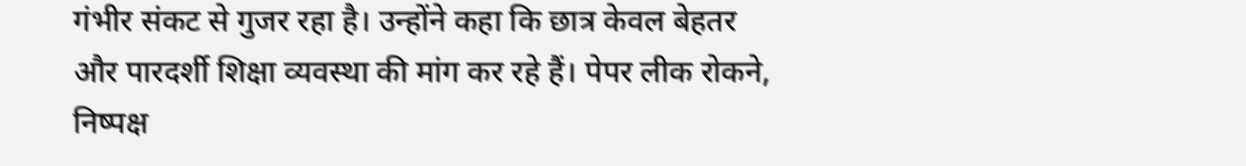गंभीर संकट से गुजर रहा है। उन्होंने कहा कि छात्र केवल बेहतर और पारदर्शी शिक्षा व्यवस्था की मांग कर रहे हैं। पेपर लीक रोकने, निष्पक्ष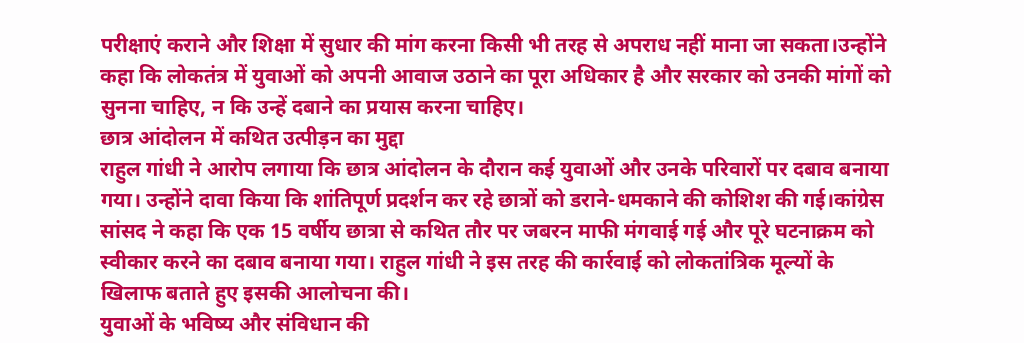परीक्षाएं कराने और शिक्षा में सुधार की मांग करना किसी भी तरह से अपराध नहीं माना जा सकता।उन्होंने कहा कि लोकतंत्र में युवाओं को अपनी आवाज उठाने का पूरा अधिकार है और सरकार को उनकी मांगों को सुनना चाहिए, न कि उन्हें दबाने का प्रयास करना चाहिए।
छात्र आंदोलन में कथित उत्पीड़न का मुद्दा
राहुल गांधी ने आरोप लगाया कि छात्र आंदोलन के दौरान कई युवाओं और उनके परिवारों पर दबाव बनाया गया। उन्होंने दावा किया कि शांतिपूर्ण प्रदर्शन कर रहे छात्रों को डराने-धमकाने की कोशिश की गई।कांग्रेस सांसद ने कहा कि एक 15 वर्षीय छात्रा से कथित तौर पर जबरन माफी मंगवाई गई और पूरे घटनाक्रम को स्वीकार करने का दबाव बनाया गया। राहुल गांधी ने इस तरह की कार्रवाई को लोकतांत्रिक मूल्यों के खिलाफ बताते हुए इसकी आलोचना की।
युवाओं के भविष्य और संविधान की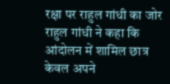रक्षा पर राहुल गांधी का जोर
राहुल गांधी ने कहा कि आंदोलन में शामिल छात्र केवल अपने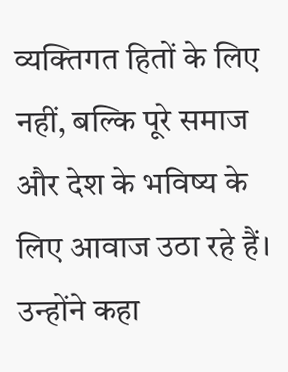व्यक्तिगत हितों के लिए नहीं, बल्कि पूरे समाज और देश के भविष्य के लिए आवाज उठा रहे हैं। उन्होंने कहा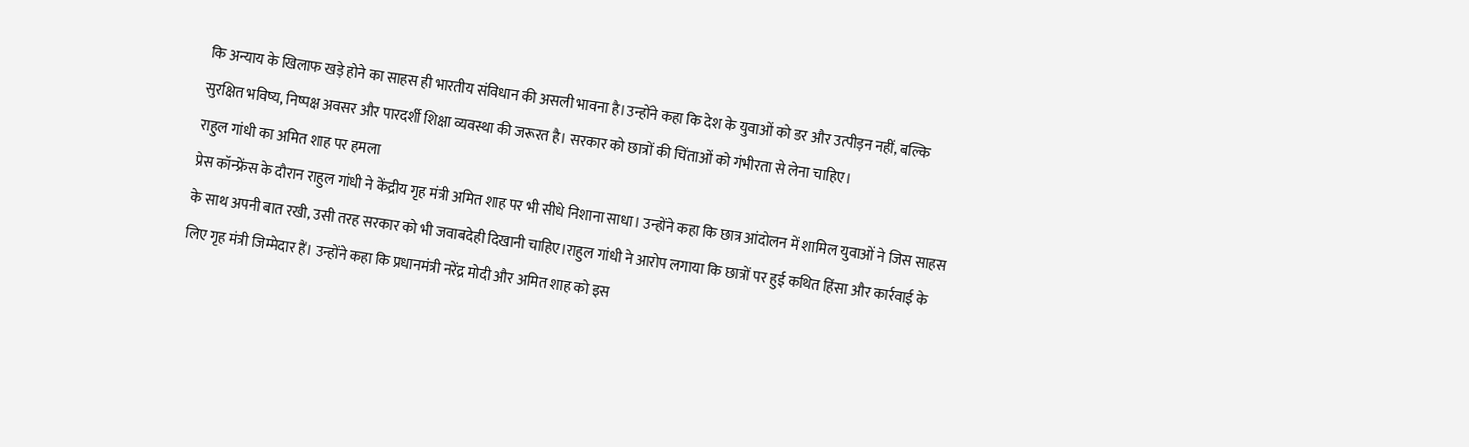कि अन्याय के खिलाफ खड़े होने का साहस ही भारतीय संविधान की असली भावना है।उन्होंने कहा कि देश के युवाओं को डर और उत्पीड़न नहीं, बल्कि सुरक्षित भविष्य, निष्पक्ष अवसर और पारदर्शी शिक्षा व्यवस्था की जरूरत है। सरकार को छात्रों की चिंताओं को गंभीरता से लेना चाहिए।
राहुल गांधी का अमित शाह पर हमला
प्रेस कॉन्फ्रेंस के दौरान राहुल गांधी ने केंद्रीय गृह मंत्री अमित शाह पर भी सीधे निशाना साधा। उन्होंने कहा कि छात्र आंदोलन में शामिल युवाओं ने जिस साहस के साथ अपनी बात रखी, उसी तरह सरकार को भी जवाबदेही दिखानी चाहिए।राहुल गांधी ने आरोप लगाया कि छात्रों पर हुई कथित हिंसा और कार्रवाई के लिए गृह मंत्री जिम्मेदार हैं। उन्होंने कहा कि प्रधानमंत्री नरेंद्र मोदी और अमित शाह को इस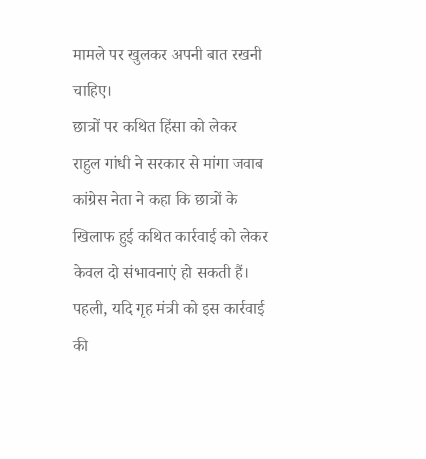मामले पर खुलकर अपनी बात रखनी चाहिए।
छात्रों पर कथित हिंसा को लेकर राहुल गांधी ने सरकार से मांगा जवाब
कांग्रेस नेता ने कहा कि छात्रों के खिलाफ हुई कथित कार्रवाई को लेकर केवल दो संभावनाएं हो सकती हैं। पहली, यदि गृह मंत्री को इस कार्रवाई की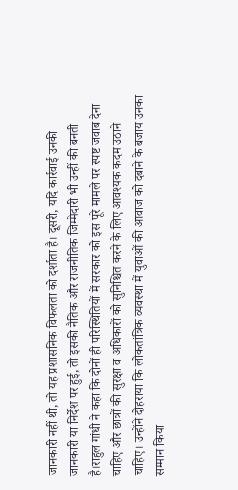जानकारी नहीं थी, तो यह प्रशासनिक विफलता को दर्शाता है। दूसरी, यदि कार्रवाई उनकी जानकारी या निर्देश पर हुई, तो इसकी नैतिक और राजनीतिक जिम्मेदारी भी उन्हीं की बनती है।राहुल गांधी ने कहा कि दोनों ही परिस्थितियों में सरकार को इस पूरे मामले पर स्पष्ट जवाब देना चाहिए और छात्रों की सुरक्षा व अधिकारों को सुनिश्चित करने के लिए आवश्यक कदम उठाने चाहिए। उन्होंने दोहराया कि लोकतांत्रिक व्यवस्था में युवाओं की आवाज को दबाने के बजाय उनका सम्मान किया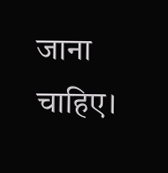जाना चाहिए।